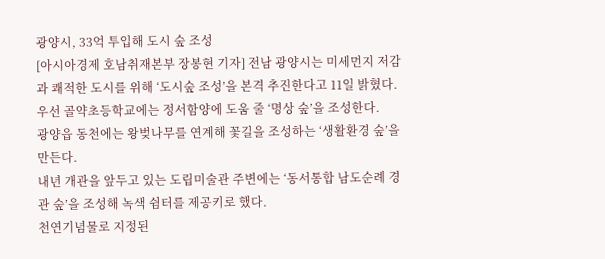광양시, 33억 투입해 도시 숲 조성
[아시아경제 호남취재본부 장봉현 기자] 전남 광양시는 미세먼지 저감과 쾌적한 도시를 위해 ‘도시숲 조성’을 본격 추진한다고 11일 밝혔다.
우선 골약초등학교에는 정서함양에 도움 줄 ‘명상 숲’을 조성한다.
광양읍 동천에는 왕벚나무를 연계해 꽃길을 조성하는 ‘생활환경 숲’을 만든다.
내년 개관을 앞두고 있는 도립미술관 주변에는 ‘동서통합 남도순례 경관 숲’을 조성해 녹색 쉼터를 제공키로 했다.
천연기념물로 지정된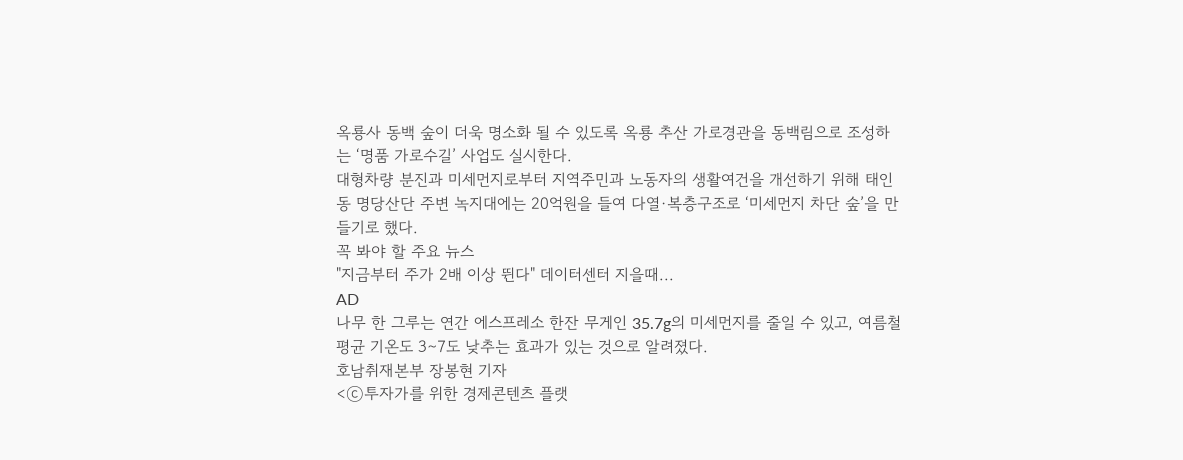옥룡사 동백 숲이 더욱 명소화 될 수 있도록 옥룡 추산 가로경관을 동백림으로 조성하는 ‘명품 가로수길’ 사업도 실시한다.
대형차량 분진과 미세먼지로부터 지역주민과 노동자의 생활여건을 개선하기 위해 태인동 명당산단 주변 녹지대에는 20억원을 들여 다열·복층구조로 ‘미세먼지 차단 숲’을 만들기로 했다.
꼭 봐야 할 주요 뉴스
"지금부터 주가 2배 이상 뛴다" 데이터센터 지을때...
AD
나무 한 그루는 연간 에스프레소 한잔 무게인 35.7g의 미세먼지를 줄일 수 있고, 여름철 평균 기온도 3∼7도 낮추는 효과가 있는 것으로 알려졌다.
호남취재본부 장봉현 기자
<ⓒ투자가를 위한 경제콘텐츠 플랫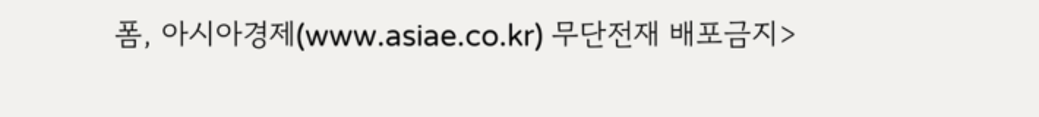폼, 아시아경제(www.asiae.co.kr) 무단전재 배포금지>